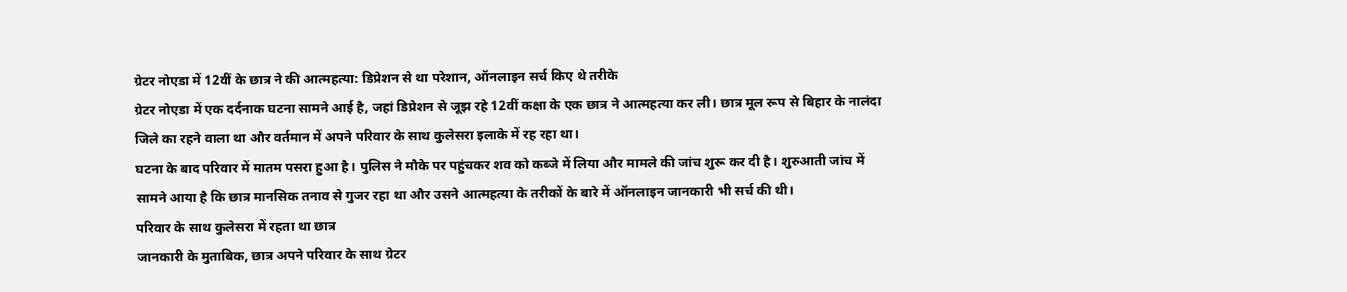ग्रेटर नोएडा में 12वीं के छात्र ने की आत्महत्या: डिप्रेशन से था परेशान, ऑनलाइन सर्च किए थे तरीके
ग्रेटर नोएडा में एक दर्दनाक घटना सामने आई है, जहां डिप्रेशन से जूझ रहे 12वीं कक्षा के एक छात्र ने आत्महत्या कर ली। छात्र मूल रूप से बिहार के नालंदा जिले का रहने वाला था और वर्तमान में अपने परिवार के साथ कुलेसरा इलाके में रह रहा था।
घटना के बाद परिवार में मातम पसरा हुआ है। पुलिस ने मौके पर पहुंचकर शव को कब्जे में लिया और मामले की जांच शुरू कर दी है। शुरुआती जांच में सामने आया है कि छात्र मानसिक तनाव से गुजर रहा था और उसने आत्महत्या के तरीकों के बारे में ऑनलाइन जानकारी भी सर्च की थी।
परिवार के साथ कुलेसरा में रहता था छात्र
जानकारी के मुताबिक, छात्र अपने परिवार के साथ ग्रेटर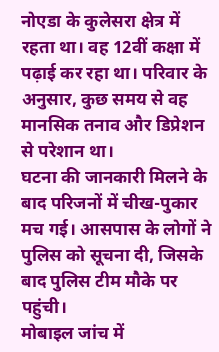नोएडा के कुलेसरा क्षेत्र में रहता था। वह 12वीं कक्षा में पढ़ाई कर रहा था। परिवार के अनुसार, कुछ समय से वह मानसिक तनाव और डिप्रेशन से परेशान था।
घटना की जानकारी मिलने के बाद परिजनों में चीख-पुकार मच गई। आसपास के लोगों ने पुलिस को सूचना दी, जिसके बाद पुलिस टीम मौके पर पहुंची।
मोबाइल जांच में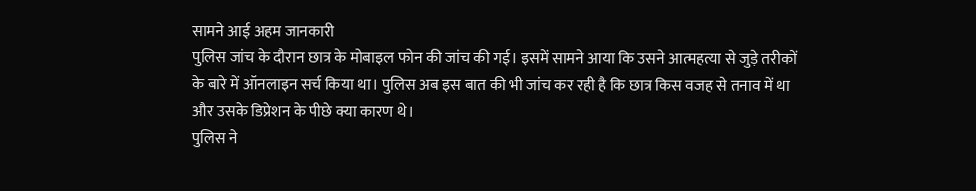सामने आई अहम जानकारी
पुलिस जांच के दौरान छात्र के मोबाइल फोन की जांच की गई। इसमें सामने आया कि उसने आत्महत्या से जुड़े तरीकों के बारे में ऑनलाइन सर्च किया था। पुलिस अब इस बात की भी जांच कर रही है कि छात्र किस वजह से तनाव में था और उसके डिप्रेशन के पीछे क्या कारण थे।
पुलिस ने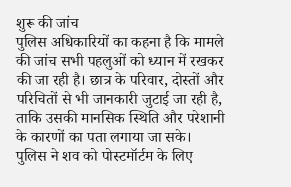शुरू की जांच
पुलिस अधिकारियों का कहना है कि मामले की जांच सभी पहलुओं को ध्यान में रखकर की जा रही है। छात्र के परिवार, दोस्तों और परिचितों से भी जानकारी जुटाई जा रही है, ताकि उसकी मानसिक स्थिति और परेशानी के कारणों का पता लगाया जा सके।
पुलिस ने शव को पोस्टमॉर्टम के लिए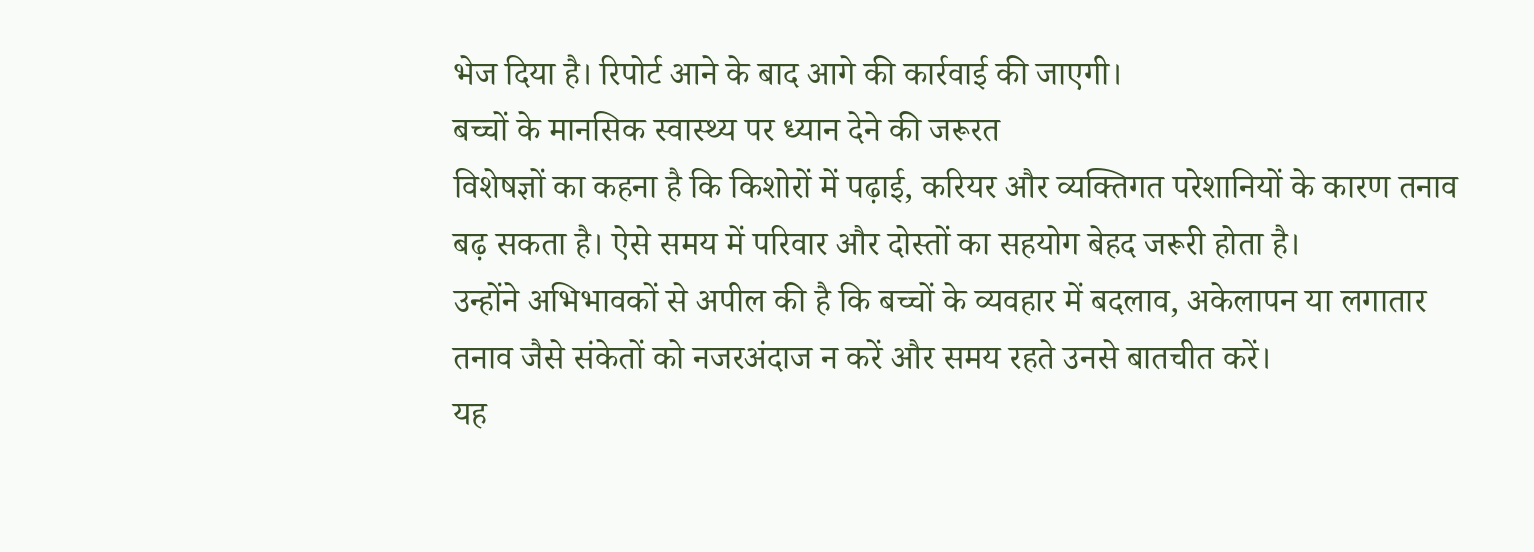भेज दिया है। रिपोर्ट आने के बाद आगे की कार्रवाई की जाएगी।
बच्चों के मानसिक स्वास्थ्य पर ध्यान देने की जरूरत
विशेषज्ञों का कहना है कि किशोरों में पढ़ाई, करियर और व्यक्तिगत परेशानियों के कारण तनाव बढ़ सकता है। ऐसे समय में परिवार और दोस्तों का सहयोग बेहद जरूरी होता है।
उन्होंने अभिभावकों से अपील की है कि बच्चों के व्यवहार में बदलाव, अकेलापन या लगातार तनाव जैसे संकेतों को नजरअंदाज न करें और समय रहते उनसे बातचीत करें।
यह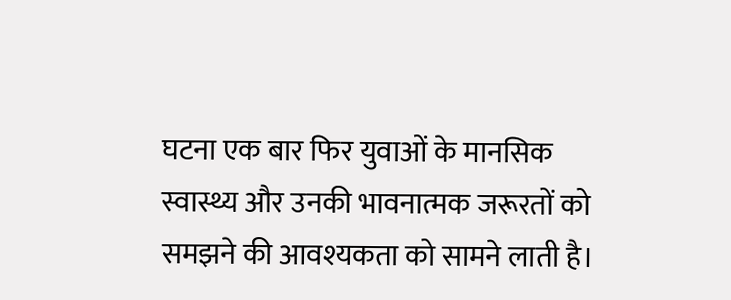घटना एक बार फिर युवाओं के मानसिक स्वास्थ्य और उनकी भावनात्मक जरूरतों को समझने की आवश्यकता को सामने लाती है।